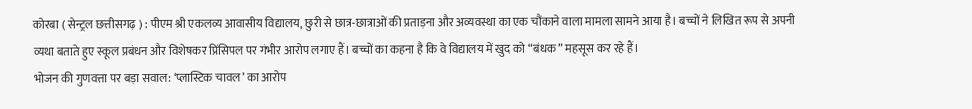कोरबा ( सेन्ट्रल छत्तीसगढ़ ) : पीएम श्री एकलव्य आवासीय विद्यालय, छुरी से छात्र-छात्राओं की प्रताड़ना और अव्यवस्था का एक चौंकाने वाला मामला सामने आया है। बच्चों ने लिखित रूप से अपनी व्यथा बताते हुए स्कूल प्रबंधन और विशेषकर प्रिंसिपल पर गंभीर आरोप लगाए हैं। बच्चों का कहना है कि वे विद्यालय में खुद को “बंधक” महसूस कर रहे हैं।
भोजन की गुणवत्ता पर बड़ा सवाल: ‘प्लास्टिक चावल’ का आरोप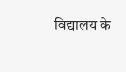विद्यालय के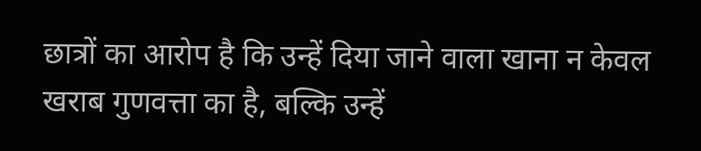छात्रों का आरोप है कि उन्हें दिया जाने वाला खाना न केवल खराब गुणवत्ता का है, बल्कि उन्हें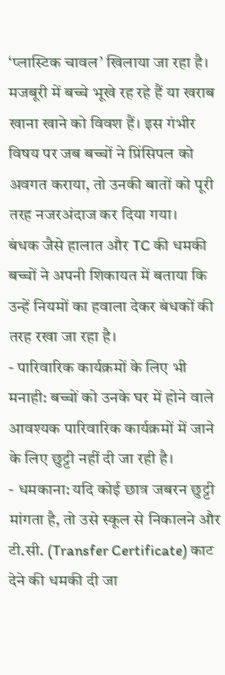‘प्लास्टिक चावल’ खिलाया जा रहा है। मजबूरी में बच्चे भूखे रह रहे हैं या खराब खाना खाने को विवश हैं। इस गंभीर विषय पर जब बच्चों ने प्रिंसिपल को अवगत कराया, तो उनकी बातों को पूरी तरह नजरअंदाज कर दिया गया।
बंधक जैसे हालात और TC की धमकी
बच्चों ने अपनी शिकायत में बताया कि उन्हें नियमों का हवाला देकर बंधकों की तरह रखा जा रहा है।
- पारिवारिक कार्यक्रमों के लिए भी मनाही: बच्चों को उनके घर में होने वाले आवश्यक पारिवारिक कार्यक्रमों में जाने के लिए छुट्टी नहीं दी जा रही है।
- धमकाना: यदि कोई छात्र जबरन छुट्टी मांगता है, तो उसे स्कूल से निकालने और टी.सी. (Transfer Certificate) काट देने की धमकी दी जा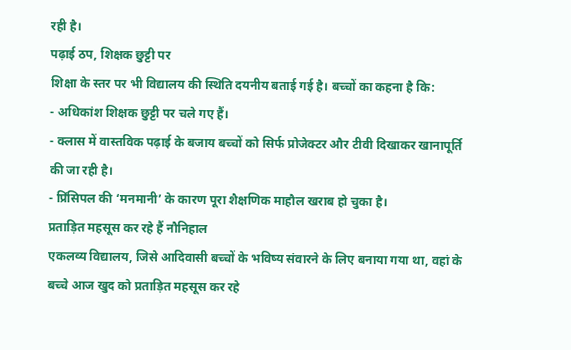रही है।
पढ़ाई ठप, शिक्षक छुट्टी पर
शिक्षा के स्तर पर भी विद्यालय की स्थिति दयनीय बताई गई है। बच्चों का कहना है कि:
- अधिकांश शिक्षक छुट्टी पर चले गए हैं।
- क्लास में वास्तविक पढ़ाई के बजाय बच्चों को सिर्फ प्रोजेक्टर और टीवी दिखाकर खानापूर्ति की जा रही है।
- प्रिंसिपल की ‘मनमानी’ के कारण पूरा शैक्षणिक माहौल खराब हो चुका है।
प्रताड़ित महसूस कर रहे हैं नौनिहाल
एकलव्य विद्यालय, जिसे आदिवासी बच्चों के भविष्य संवारने के लिए बनाया गया था, वहां के बच्चे आज खुद को प्रताड़ित महसूस कर रहे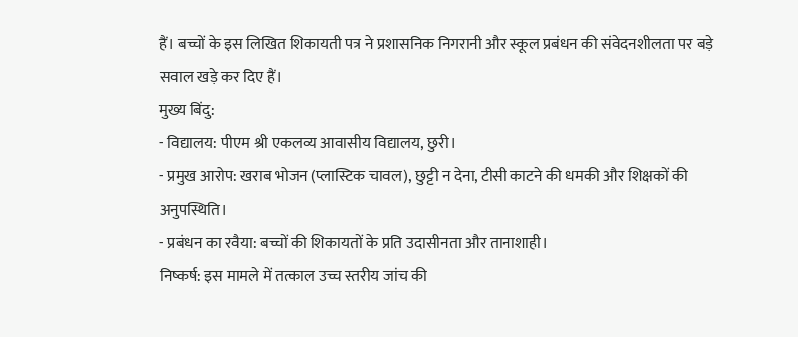हैं। बच्चों के इस लिखित शिकायती पत्र ने प्रशासनिक निगरानी और स्कूल प्रबंधन की संवेदनशीलता पर बड़े सवाल खड़े कर दिए हैं।
मुख्य बिंदु:
- विद्यालय: पीएम श्री एकलव्य आवासीय विद्यालय, छुरी।
- प्रमुख आरोप: खराब भोजन (प्लास्टिक चावल), छुट्टी न देना, टीसी काटने की धमकी और शिक्षकों की अनुपस्थिति।
- प्रबंधन का रवैया: बच्चों की शिकायतों के प्रति उदासीनता और तानाशाही।
निष्कर्ष: इस मामले में तत्काल उच्च स्तरीय जांच की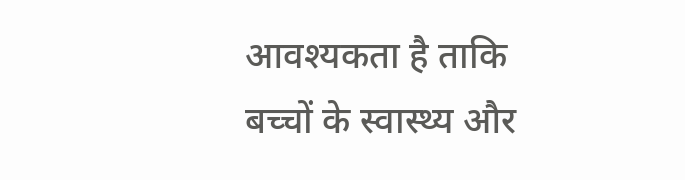आवश्यकता है ताकि बच्चों के स्वास्थ्य और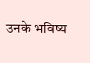उनके भविष्य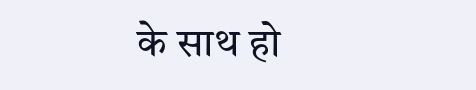के साथ हो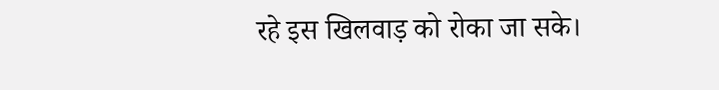रहे इस खिलवाड़ को रोका जा सके।